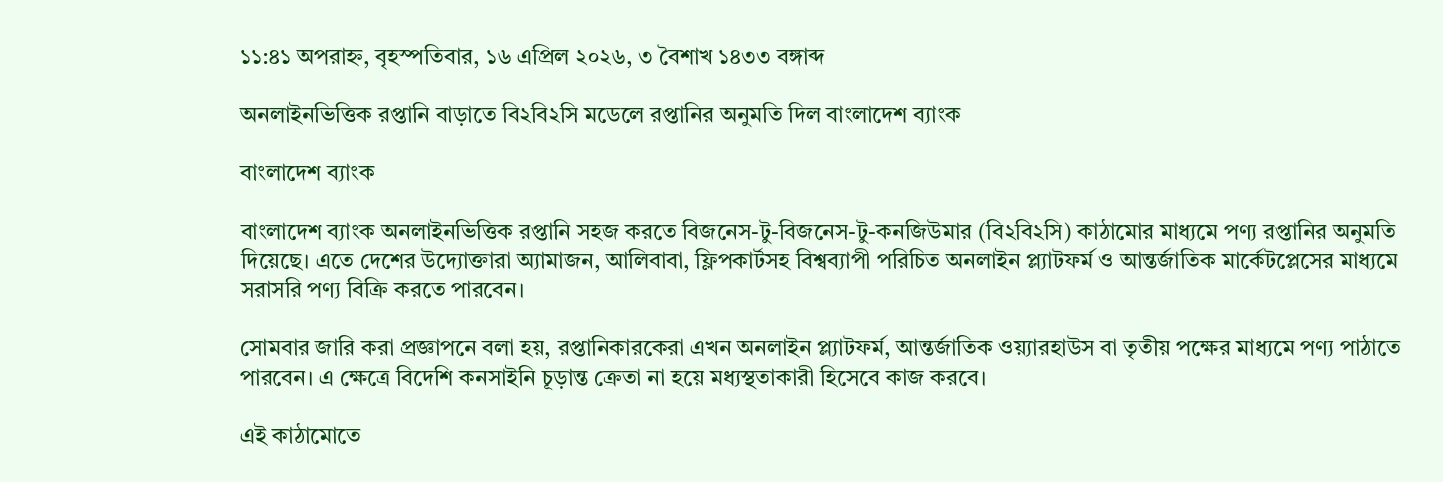১১:৪১ অপরাহ্ন, বৃহস্পতিবার, ১৬ এপ্রিল ২০২৬, ৩ বৈশাখ ১৪৩৩ বঙ্গাব্দ

অনলাইনভিত্তিক রপ্তানি বাড়াতে বি২বি২সি মডেলে রপ্তানির অনুমতি দিল বাংলাদেশ ব্যাংক

বাংলাদেশ ব্যাংক

বাংলাদেশ ব্যাংক অনলাইনভিত্তিক রপ্তানি সহজ করতে বিজনেস-টু-বিজনেস-টু-কনজিউমার (বি২বি২সি) কাঠামোর মাধ্যমে পণ্য রপ্তানির অনুমতি দিয়েছে। এতে দেশের উদ্যোক্তারা অ্যামাজন, আলিবাবা, ফ্লিপকার্টসহ বিশ্বব্যাপী পরিচিত অনলাইন প্ল্যাটফর্ম ও আন্তর্জাতিক মার্কেটপ্লেসের মাধ্যমে সরাসরি পণ্য বিক্রি করতে পারবেন।

সোমবার জারি করা প্রজ্ঞাপনে বলা হয়, রপ্তানিকারকেরা এখন অনলাইন প্ল্যাটফর্ম, আন্তর্জাতিক ওয়্যারহাউস বা তৃতীয় পক্ষের মাধ্যমে পণ্য পাঠাতে পারবেন। এ ক্ষেত্রে বিদেশি কনসাইনি চূড়ান্ত ক্রেতা না হয়ে মধ্যস্থতাকারী হিসেবে কাজ করবে।

এই কাঠামোতে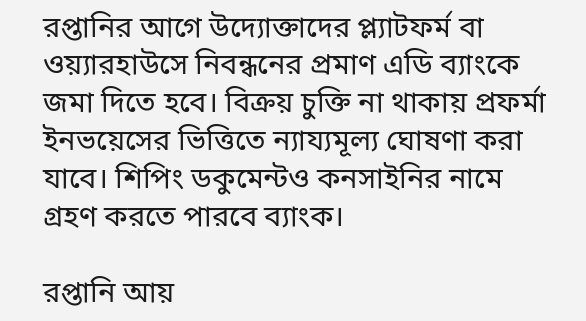রপ্তানির আগে উদ্যোক্তাদের প্ল্যাটফর্ম বা ওয়্যারহাউসে নিবন্ধনের প্রমাণ এডি ব্যাংকে জমা দিতে হবে। বিক্রয় চুক্তি না থাকায় প্রফর্মা ইনভয়েসের ভিত্তিতে ন্যায্যমূল্য ঘোষণা করা যাবে। শিপিং ডকুমেন্টও কনসাইনির নামে গ্রহণ করতে পারবে ব্যাংক।

রপ্তানি আয়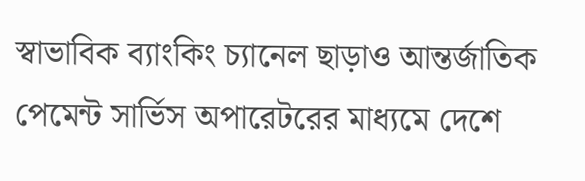স্বাভাবিক ব্যাংকিং চ্যানেল ছাড়াও আন্তর্জাতিক পেমেন্ট সার্ভিস অপারেটরের মাধ্যমে দেশে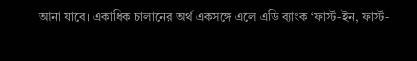আনা যাবে। একাধিক চালানের অর্থ একসঙ্গে এলে এডি ব্যাংক ‘ফার্স্ট-ইন, ফার্স্ট-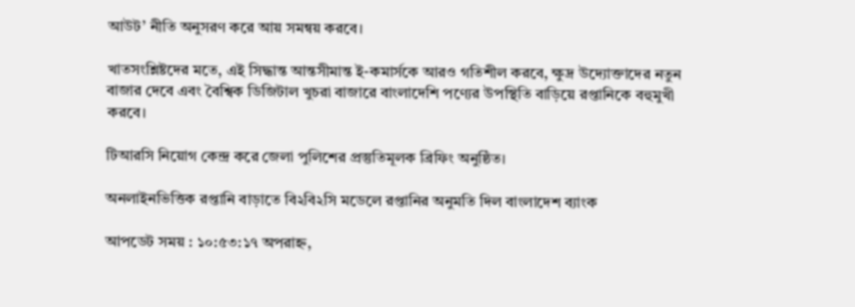আউট’ নীতি অনুসরণ করে আয় সমন্বয় করবে।

খাতসংশ্লিষ্টদের মতে, এই সিদ্ধান্ত আন্তসীমান্ত ই-কমার্সকে আরও গতিশীল করবে, ক্ষুদ্র উদ্যোক্তাদের নতুন বাজার দেবে এবং বৈশ্বিক ডিজিটাল খুচরা বাজারে বাংলাদেশি পণ্যের উপস্থিতি বাড়িয়ে রপ্তানিকে বহুমুখী করবে।

টিআরসি নিয়োগ কেন্দ্র করে জেলা পুলিশের প্রস্তুতিমূলক ব্রিফিং অনুষ্ঠিত।

অনলাইনভিত্তিক রপ্তানি বাড়াতে বি২বি২সি মডেলে রপ্তানির অনুমতি দিল বাংলাদেশ ব্যাংক

আপডেট সময় : ১০:৫৩:১৭ অপরাহ্ন,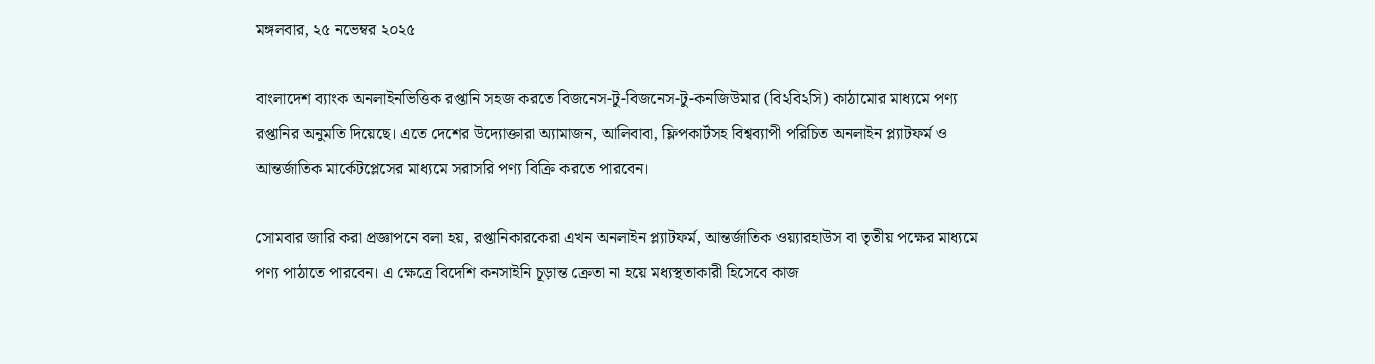মঙ্গলবার, ২৫ নভেম্বর ২০২৫

বাংলাদেশ ব্যাংক অনলাইনভিত্তিক রপ্তানি সহজ করতে বিজনেস-টু-বিজনেস-টু-কনজিউমার (বি২বি২সি) কাঠামোর মাধ্যমে পণ্য রপ্তানির অনুমতি দিয়েছে। এতে দেশের উদ্যোক্তারা অ্যামাজন, আলিবাবা, ফ্লিপকার্টসহ বিশ্বব্যাপী পরিচিত অনলাইন প্ল্যাটফর্ম ও আন্তর্জাতিক মার্কেটপ্লেসের মাধ্যমে সরাসরি পণ্য বিক্রি করতে পারবেন।

সোমবার জারি করা প্রজ্ঞাপনে বলা হয়, রপ্তানিকারকেরা এখন অনলাইন প্ল্যাটফর্ম, আন্তর্জাতিক ওয়্যারহাউস বা তৃতীয় পক্ষের মাধ্যমে পণ্য পাঠাতে পারবেন। এ ক্ষেত্রে বিদেশি কনসাইনি চূড়ান্ত ক্রেতা না হয়ে মধ্যস্থতাকারী হিসেবে কাজ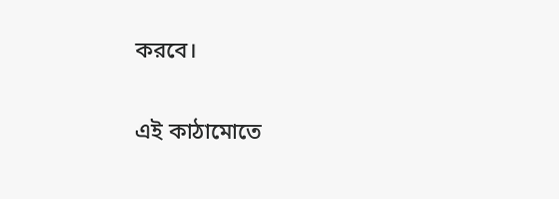করবে।

এই কাঠামোতে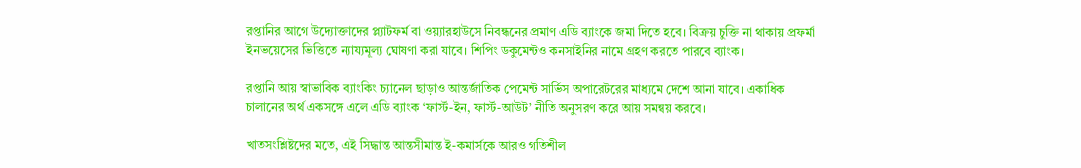রপ্তানির আগে উদ্যোক্তাদের প্ল্যাটফর্ম বা ওয়্যারহাউসে নিবন্ধনের প্রমাণ এডি ব্যাংকে জমা দিতে হবে। বিক্রয় চুক্তি না থাকায় প্রফর্মা ইনভয়েসের ভিত্তিতে ন্যায্যমূল্য ঘোষণা করা যাবে। শিপিং ডকুমেন্টও কনসাইনির নামে গ্রহণ করতে পারবে ব্যাংক।

রপ্তানি আয় স্বাভাবিক ব্যাংকিং চ্যানেল ছাড়াও আন্তর্জাতিক পেমেন্ট সার্ভিস অপারেটরের মাধ্যমে দেশে আনা যাবে। একাধিক চালানের অর্থ একসঙ্গে এলে এডি ব্যাংক ‘ফার্স্ট-ইন, ফার্স্ট-আউট’ নীতি অনুসরণ করে আয় সমন্বয় করবে।

খাতসংশ্লিষ্টদের মতে, এই সিদ্ধান্ত আন্তসীমান্ত ই-কমার্সকে আরও গতিশীল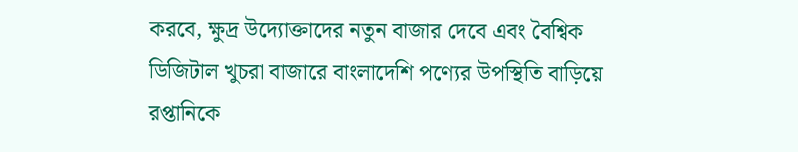করবে, ক্ষুদ্র উদ্যোক্তাদের নতুন বাজার দেবে এবং বৈশ্বিক ডিজিটাল খুচরা বাজারে বাংলাদেশি পণ্যের উপস্থিতি বাড়িয়ে রপ্তানিকে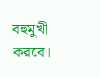বহুমুখী করবে।